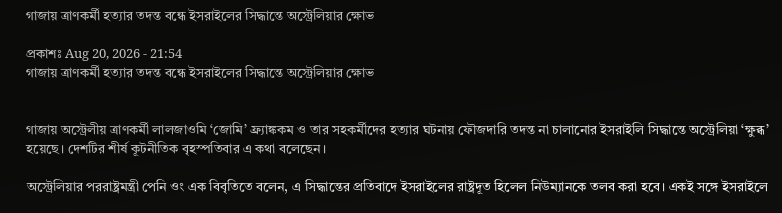গাজায় ত্রাণকর্মী হত্যার তদন্ত বন্ধে ইসরাইলের সিদ্ধান্তে অস্ট্রেলিয়ার ক্ষোভ

প্রকাশঃ Aug 20, 2026 - 21:54
গাজায় ত্রাণকর্মী হত্যার তদন্ত বন্ধে ইসরাইলের সিদ্ধান্তে অস্ট্রেলিয়ার ক্ষোভ


গাজায় অস্ট্রেলীয় ত্রাণকর্মী লালজাওমি ‘জোমি’ ফ্র্যাঙ্ককম ও তার সহকর্মীদের হত্যার ঘটনায় ফৌজদারি তদন্ত না চালানোর ইসরাইলি সিদ্ধান্তে অস্ট্রেলিয়া ‘ক্ষুব্ধ’ হয়েছে। দেশটির শীর্ষ কূটনীতিক বৃহস্পতিবার এ কথা বলেছেন।

অস্ট্রেলিয়ার পররাষ্ট্রমন্ত্রী পেনি ওং এক বিবৃতিতে বলেন, এ সিদ্ধান্তের প্রতিবাদে ইসরাইলের রাষ্ট্রদূত হিলেল নিউম্যানকে তলব করা হবে। একই সঙ্গে ইসরাইলে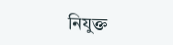নিযুক্ত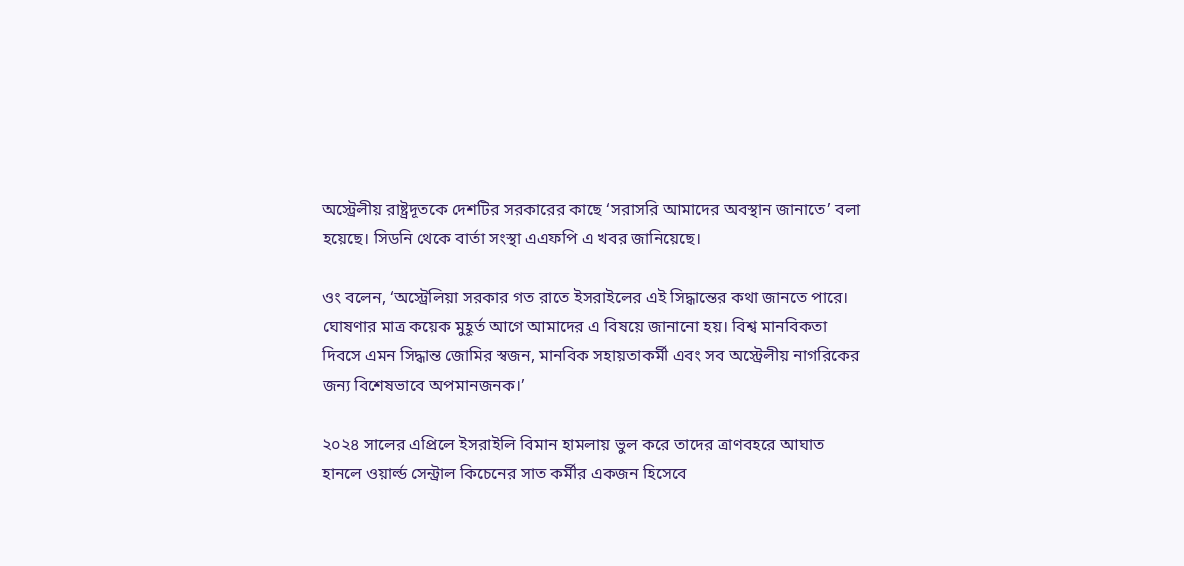অস্ট্রেলীয় রাষ্ট্রদূতকে দেশটির সরকারের কাছে ‘সরাসরি আমাদের অবস্থান জানাতে’ বলা হয়েছে। সিডনি থেকে বার্তা সংস্থা এএফপি এ খবর জানিয়েছে।

ওং বলেন, ‘অস্ট্রেলিয়া সরকার গত রাতে ইসরাইলের এই সিদ্ধান্তের কথা জানতে পারে। ঘোষণার মাত্র কয়েক মুহূর্ত আগে আমাদের এ বিষয়ে জানানো হয়। বিশ্ব মানবিকতা দিবসে এমন সিদ্ধান্ত জোমির স্বজন, মানবিক সহায়তাকর্মী এবং সব অস্ট্রেলীয় নাগরিকের জন্য বিশেষভাবে অপমানজনক।’

২০২৪ সালের এপ্রিলে ইসরাইলি বিমান হামলায় ভুল করে তাদের ত্রাণবহরে আঘাত হানলে ওয়ার্ল্ড সেন্ট্রাল কিচেনের সাত কর্মীর একজন হিসেবে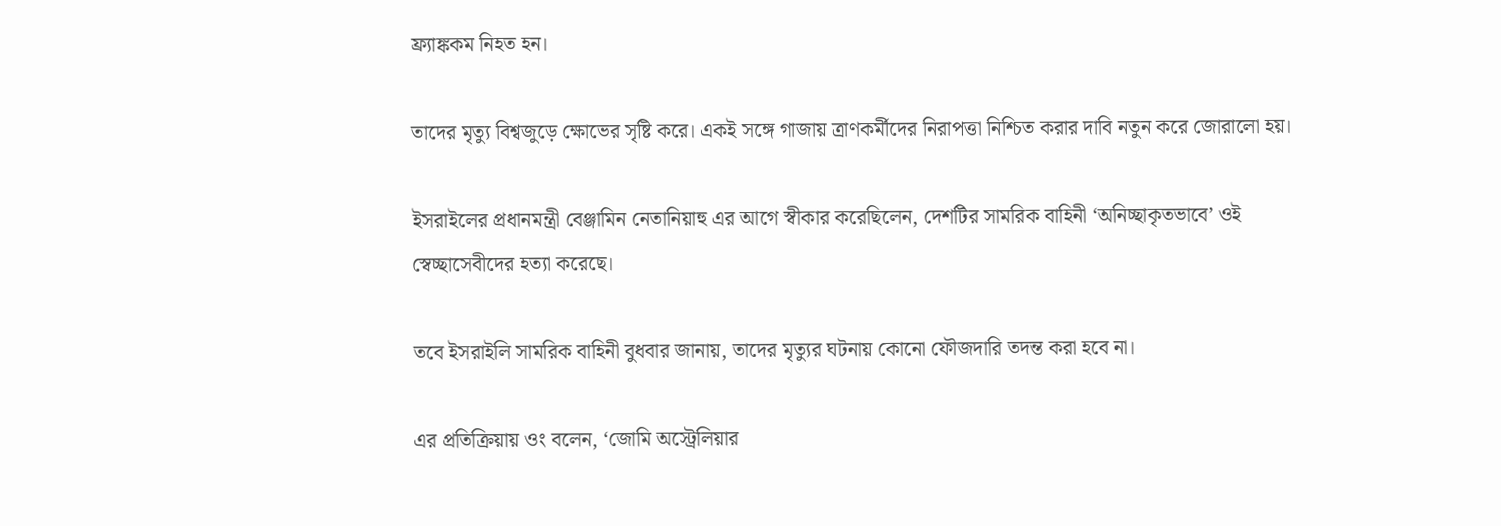ফ্র্যাঙ্ককম নিহত হন।

তাদের মৃত্যু বিশ্বজুড়ে ক্ষোভের সৃষ্টি করে। একই সঙ্গে গাজায় ত্রাণকর্মীদের নিরাপত্তা নিশ্চিত করার দাবি নতুন করে জোরালো হয়।

ইসরাইলের প্রধানমন্ত্রী বেঞ্জামিন নেতানিয়াহু এর আগে স্বীকার করেছিলেন, দেশটির সামরিক বাহিনী ‘অনিচ্ছাকৃতভাবে’ ওই স্বেচ্ছাসেবীদের হত্যা করেছে।

তবে ইসরাইলি সামরিক বাহিনী বুধবার জানায়, তাদের মৃত্যুর ঘটনায় কোনো ফৌজদারি তদন্ত করা হবে না।

এর প্রতিক্রিয়ায় ওং বলেন, ‘জোমি অস্ট্রেলিয়ার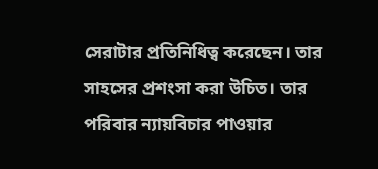সেরাটার প্রতিনিধিত্ব করেছেন। তার সাহসের প্রশংসা করা উচিত। তার পরিবার ন্যায়বিচার পাওয়ার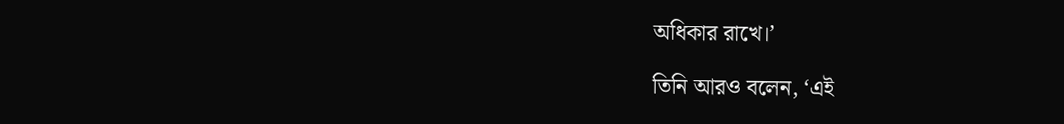অধিকার রাখে।’

তিনি আরও বলেন, ‘এই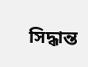সিদ্ধান্ত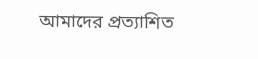আমাদের প্রত্যাশিত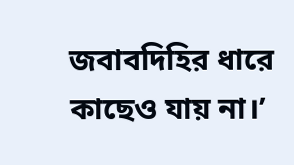জবাবদিহির ধারে কাছেও যায় না।’